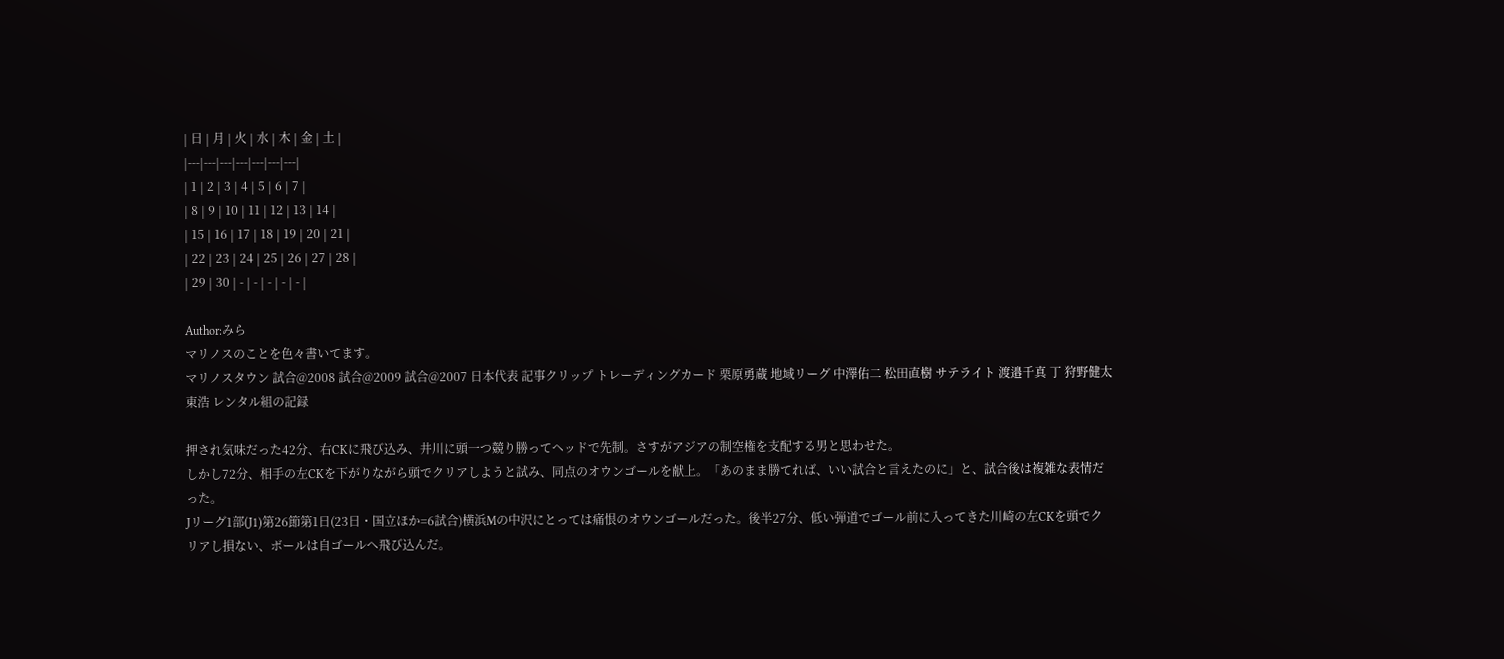| 日 | 月 | 火 | 水 | 木 | 金 | 土 |
|---|---|---|---|---|---|---|
| 1 | 2 | 3 | 4 | 5 | 6 | 7 |
| 8 | 9 | 10 | 11 | 12 | 13 | 14 |
| 15 | 16 | 17 | 18 | 19 | 20 | 21 |
| 22 | 23 | 24 | 25 | 26 | 27 | 28 |
| 29 | 30 | - | - | - | - | - |

Author:みら
マリノスのことを色々書いてます。
マリノスタウン 試合@2008 試合@2009 試合@2007 日本代表 記事クリップ トレーディングカード 栗原勇蔵 地域リーグ 中澤佑二 松田直樹 サテライト 渡邉千真 丁 狩野健太 東浩 レンタル組の記録

押され気味だった42分、右CKに飛び込み、井川に頭一つ競り勝ってヘッドで先制。さすがアジアの制空権を支配する男と思わせた。
しかし72分、相手の左CKを下がりながら頭でクリアしようと試み、同点のオウンゴールを献上。「あのまま勝てれば、いい試合と言えたのに」と、試合後は複雑な表情だった。
Jリーグ1部(J1)第26節第1日(23日・国立ほか=6試合)横浜Mの中沢にとっては痛恨のオウンゴールだった。後半27分、低い弾道でゴール前に入ってきた川崎の左CKを頭でクリアし損ない、ボールは自ゴールへ飛び込んだ。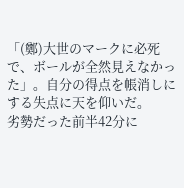「(鄭)大世のマークに必死で、ボールが全然見えなかった」。自分の得点を帳消しにする失点に天を仰いだ。
劣勢だった前半42分に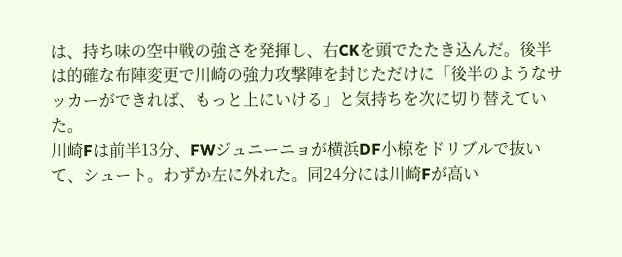は、持ち味の空中戦の強さを発揮し、右CKを頭でたたき込んだ。後半は的確な布陣変更で川崎の強力攻撃陣を封じただけに「後半のようなサッカーができれば、もっと上にいける」と気持ちを次に切り替えていた。
川崎Fは前半13分、FWジュニーニョが横浜DF小椋をドリブルで抜いて、シュート。わずか左に外れた。同24分には川崎Fが高い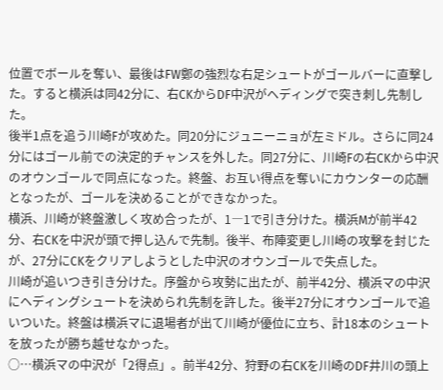位置でボールを奪い、最後はFW鄭の強烈な右足シュートがゴールバーに直撃した。すると横浜は同42分に、右CKからDF中沢がヘディングで突き刺し先制した。
後半1点を追う川崎Fが攻めた。同20分にジュニーニョが左ミドル。さらに同24分にはゴール前での決定的チャンスを外した。同27分に、川崎Fの右CKから中沢のオウンゴールで同点になった。終盤、お互い得点を奪いにカウンターの応酬となったが、ゴールを決めることができなかった。
横浜、川崎が終盤激しく攻め合ったが、1―1で引き分けた。横浜Mが前半42分、右CKを中沢が頭で押し込んで先制。後半、布陣変更し川崎の攻撃を封じたが、27分にCKをクリアしようとした中沢のオウンゴールで失点した。
川崎が追いつき引き分けた。序盤から攻勢に出たが、前半42分、横浜マの中沢にヘディングシュートを決められ先制を許した。後半27分にオウンゴールで追いついた。終盤は横浜マに退場者が出て川崎が優位に立ち、計18本のシュートを放ったが勝ち越せなかった。
○…横浜マの中沢が「2得点」。前半42分、狩野の右CKを川崎のDF井川の頭上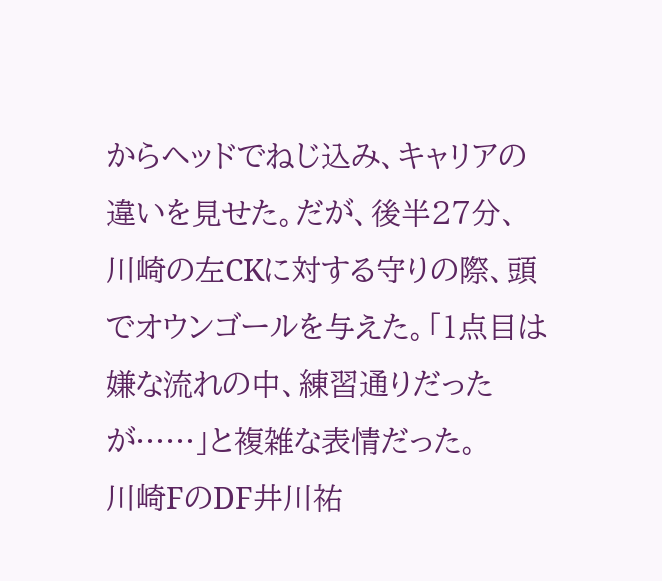からヘッドでねじ込み、キャリアの違いを見せた。だが、後半27分、川崎の左CKに対する守りの際、頭でオウンゴールを与えた。「1点目は嫌な流れの中、練習通りだったが……」と複雑な表情だった。
川崎FのDF井川祐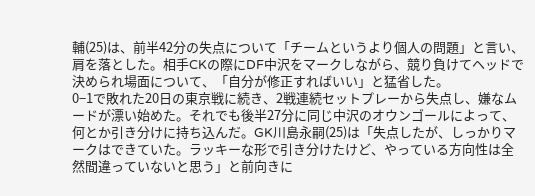輔(25)は、前半42分の失点について「チームというより個人の問題」と言い、肩を落とした。相手CKの際にDF中沢をマークしながら、競り負けてヘッドで決められ場面について、「自分が修正すればいい」と猛省した。
0−1で敗れた20日の東京戦に続き、2戦連続セットプレーから失点し、嫌なムードが漂い始めた。それでも後半27分に同じ中沢のオウンゴールによって、何とか引き分けに持ち込んだ。GK川島永嗣(25)は「失点したが、しっかりマークはできていた。ラッキーな形で引き分けたけど、やっている方向性は全然間違っていないと思う」と前向きに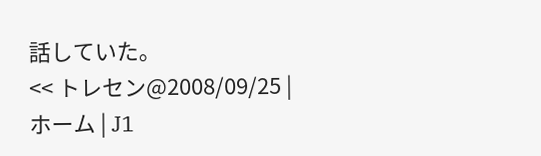話していた。
<< トレセン@2008/09/25 | ホーム | J1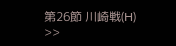第26節 川崎戦(H) >>